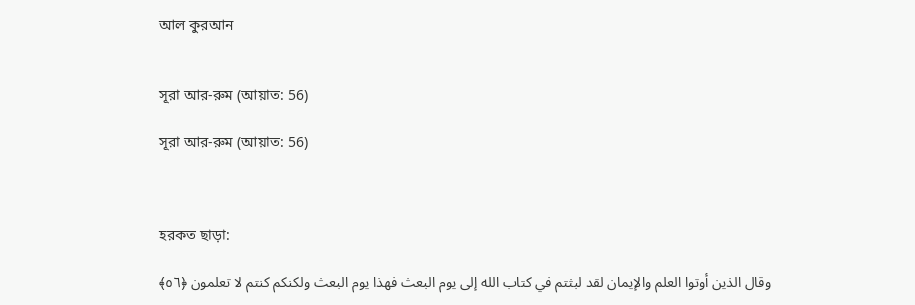আল কুরআন


সূরা আর-রুম (আয়াত: 56)

সূরা আর-রুম (আয়াত: 56)



হরকত ছাড়া:

وقال الذين أوتوا العلم والإيمان لقد لبثتم في كتاب الله إلى يوم البعث فهذا يوم البعث ولكنكم كنتم لا تعلمون ﴿٥٦﴾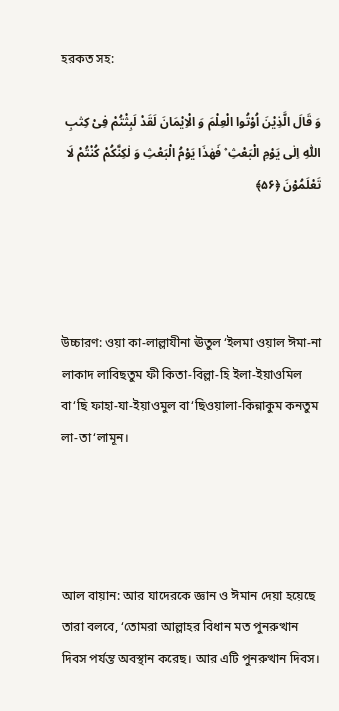হরকত সহ:

وَ قَالَ الَّذِیْنَ اُوْتُوا الْعِلْمَ وَ الْاِیْمَانَ لَقَدْ لَبِثْتُمْ فِیْ کِتٰبِ اللّٰهِ اِلٰی یَوْمِ الْبَعْثِ ۫ فَهٰذَا یَوْمُ الْبَعْثِ وَ لٰکِنَّکُمْ کُنْتُمْ لَا تَعْلَمُوْنَ ﴿۵۶﴾




উচ্চারণ: ওয়া কা-লাল্লাযীনা ঊতুল ‘ইলমা ওয়াল ঈমা-না লাকাদ লাবিছতুম ফী কিতা-বিল্লা-হি ইলা-ইয়াওমিল বা‘ছি ফাহা-যা-ইয়াওমুল বা‘ছিওয়ালা-কিন্নাকুম কনতুম লা-তা‘লামূন।




আল বায়ান: আর যাদেরকে জ্ঞান ও ঈমান দেয়া হয়েছে তারা বলবে, ‘তোমরা আল্লাহর বিধান মত পুনরুত্থান দিবস পর্যন্ত অবস্থান করেছ। আর এটি পুনরুত্থান দিবস।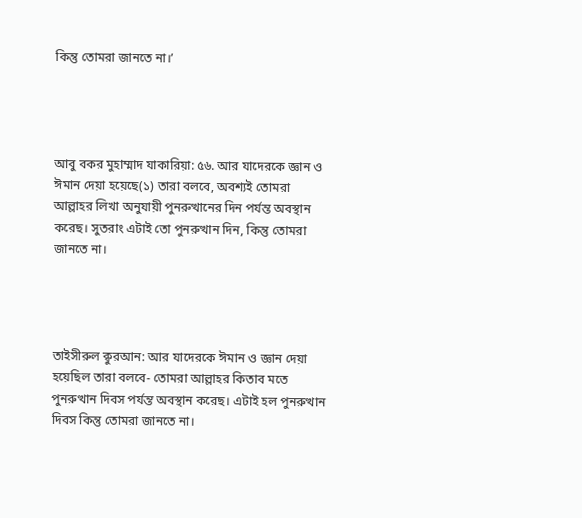কিন্তু তোমরা জানতে না।’




আবু বকর মুহাম্মাদ যাকারিয়া: ৫৬. আর যাদেরকে জ্ঞান ও ঈমান দেয়া হয়েছে(১) তারা বলবে, অবশ্যই তোমরা আল্লাহর লিখা অনুযায়ী পুনরুত্থানের দিন পর্যন্ত অবস্থান করেছ। সুতরাং এটাই তো পুনরুত্থান দিন, কিন্তু তোমরা জানতে না।




তাইসীরুল ক্বুরআন: আর যাদেরকে ঈমান ও জ্ঞান দেয়া হয়েছিল তারা বলবে- তোমরা আল্লাহর কিতাব মতে পুনরুত্থান দিবস পর্যন্ত অবস্থান করেছ। এটাই হল পুনরুত্থান দিবস কিন্তু তোমরা জানতে না।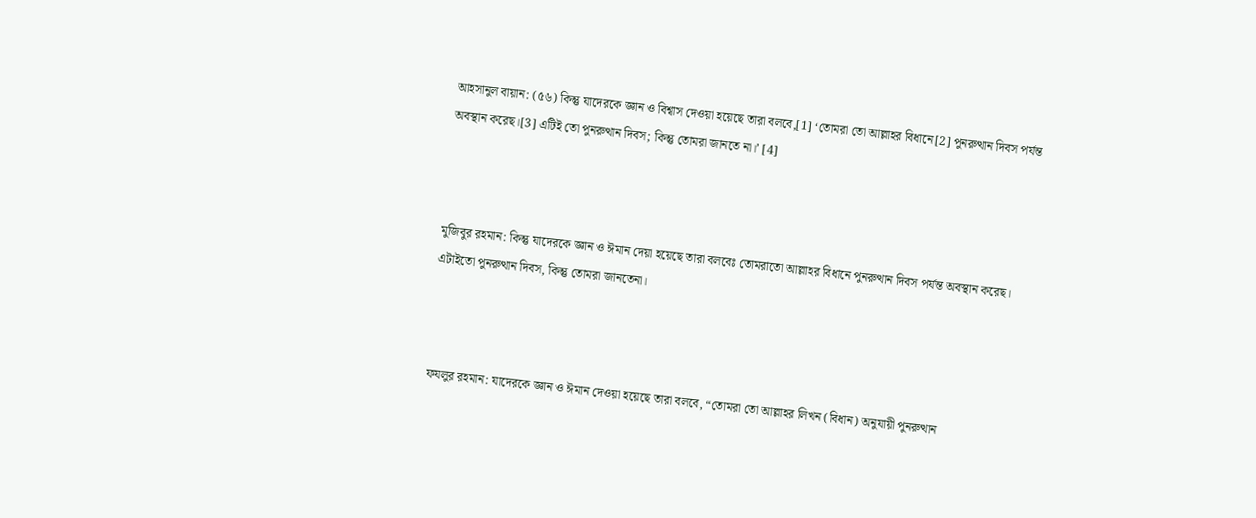আহসানুল বায়ান: (৫৬) কিন্তু যাদেরকে জ্ঞান ও বিশ্বাস দেওয়া হয়েছে তারা বলবে,[1] ‘তোমরা তো আল্লাহর বিধানে[2] পুনরুত্থান দিবস পর্যন্ত অবস্থান করেছ।[3] এটিই তো পুনরুত্থান দিবস; কিন্তু তোমরা জানতে না।’ [4]



মুজিবুর রহমান: কিন্তু যাদেরকে জ্ঞান ও ঈমান দেয়া হয়েছে তারা বলবেঃ তোমরাতো আল্লাহর বিধানে পুনরুত্থান দিবস পর্যন্ত অবস্থান করেছ। এটাইতো পুনরুত্থান দিবস, কিন্তু তোমরা জানতেনা।



ফযলুর রহমান: যাদেরকে জ্ঞান ও ঈমান দেওয়া হয়েছে তারা বলবে, “তোমরা তো আল্লাহর লিখন (বিধান) অনুযায়ী পুনরুত্থান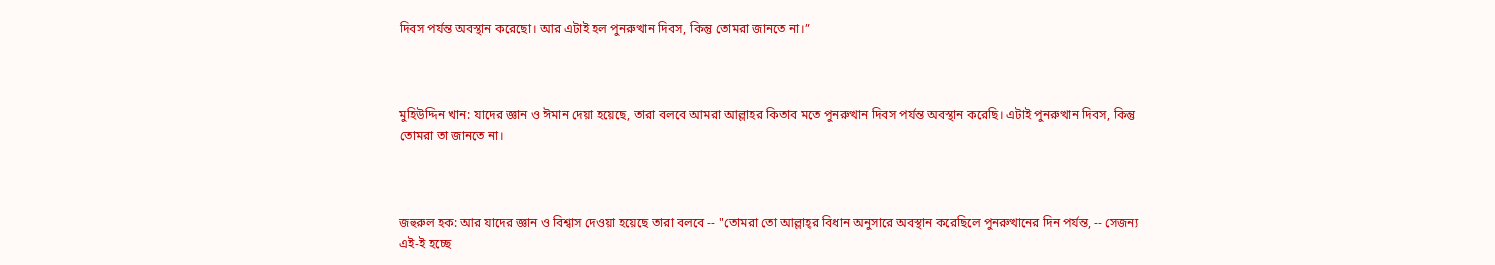দিবস পর্যন্ত অবস্থান করেছো। আর এটাই হল পুনরুত্থান দিবস, কিন্তু তোমরা জানতে না।”



মুহিউদ্দিন খান: যাদের জ্ঞান ও ঈমান দেয়া হয়েছে, তারা বলবে আমরা আল্লাহর কিতাব মতে পুনরুত্থান দিবস পর্যন্ত অবস্থান করেছি। এটাই পুনরুত্থান দিবস, কিন্তু তোমরা তা জানতে না।



জহুরুল হক: আর যাদের জ্ঞান ও বিশ্বাস দেওয়া হয়েছে তারা বলবে -- "তোমরা তো আল্লাহ্‌র বিধান অনুসারে অবস্থান করেছিলে পুনরুত্থানের দিন পর্যন্ত, -- সেজন্য এই-ই হচ্ছে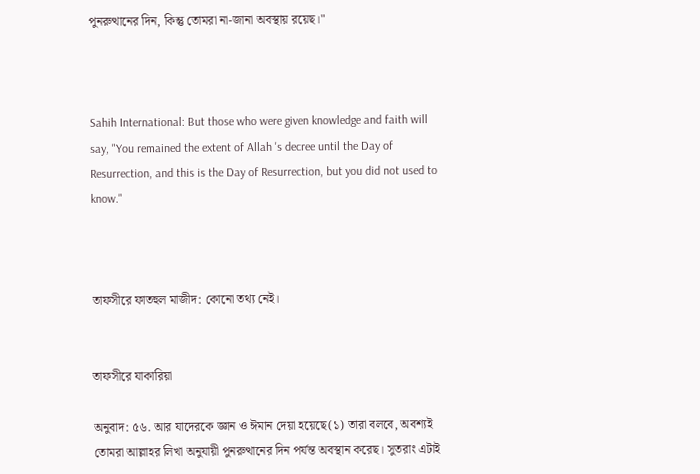পুনরুত্থানের দিন, কিন্তু তোমরা না-জানা অবস্থায় রয়েছ।"



Sahih International: But those who were given knowledge and faith will say, "You remained the extent of Allah 's decree until the Day of Resurrection, and this is the Day of Resurrection, but you did not used to know."



তাফসীরে ফাতহুল মাজীদ: কোনো তথ্য নেই।


তাফসীরে যাকারিয়া

অনুবাদ: ৫৬. আর যাদেরকে জ্ঞান ও ঈমান দেয়া হয়েছে(১) তারা বলবে, অবশ্যই তোমরা আল্লাহর লিখা অনুযায়ী পুনরুত্থানের দিন পর্যন্ত অবস্থান করেছ। সুতরাং এটাই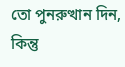তো পুনরুত্থান দিন, কিন্তু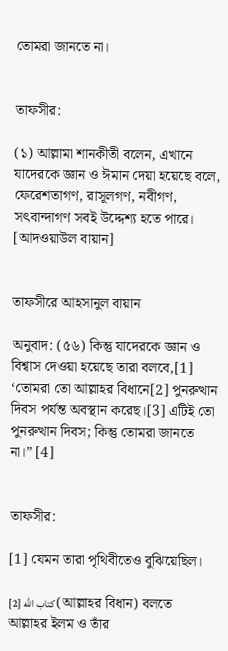তোমরা জানতে না।


তাফসীর:

(১) আল্লামা শানকীতী বলেন, এখানে যাদেরকে জ্ঞান ও ঈমান দেয়া হয়েছে বলে, ফেরেশতাগণ, রাসূলগণ, নবীগণ, সৎবান্দাগণ সবই উদ্দেশ্য হতে পারে। [আদওয়াউল বায়ান]


তাফসীরে আহসানুল বায়ান

অনুবাদ: (৫৬) কিন্তু যাদেরকে জ্ঞান ও বিশ্বাস দেওয়া হয়েছে তারা বলবে,[1] ‘তোমরা তো আল্লাহর বিধানে[2] পুনরুত্থান দিবস পর্যন্ত অবস্থান করেছ।[3] এটিই তো পুনরুত্থান দিবস; কিন্তু তোমরা জানতে না।” [4]


তাফসীর:

[1] যেমন তারা পৃথিবীতেও বুঝিয়েছিল।

[2] كتاب الله (আল্লাহর বিধান) বলতে আল্লাহর ইলম ও তাঁর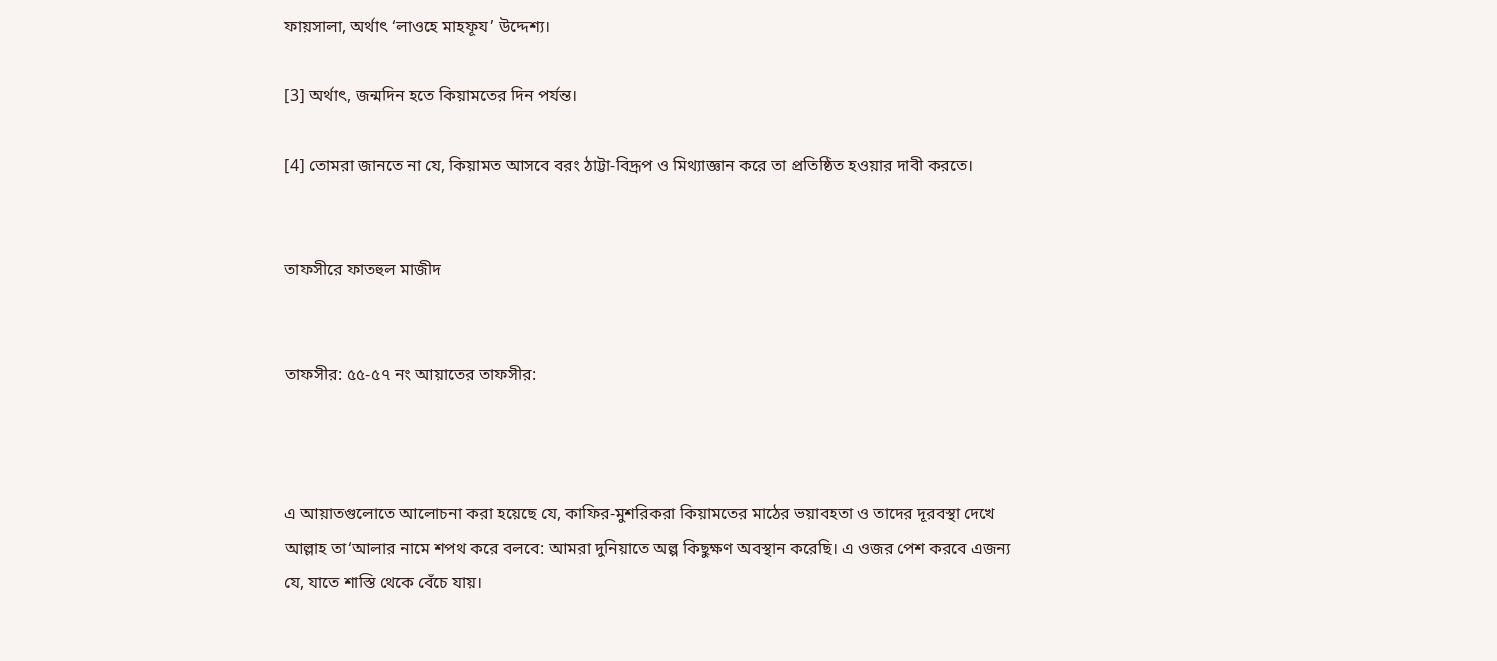ফায়সালা, অর্থাৎ ‘লাওহে মাহফূয’ উদ্দেশ্য।

[3] অর্থাৎ, জন্মদিন হতে কিয়ামতের দিন পর্যন্ত।

[4] তোমরা জানতে না যে, কিয়ামত আসবে বরং ঠাট্টা-বিদ্রূপ ও মিথ্যাজ্ঞান করে তা প্রতিষ্ঠিত হওয়ার দাবী করতে।


তাফসীরে ফাতহুল মাজীদ


তাফসীর: ৫৫-৫৭ নং আয়াতের তাফসীর:



এ আয়াতগুলোতে আলোচনা করা হয়েছে যে, কাফির-মুশরিকরা কিয়ামতের মাঠের ভয়াবহতা ও তাদের দূরবস্থা দেখে আল্লাহ তা‘আলার নামে শপথ করে বলবে: আমরা দুনিয়াতে অল্প কিছুক্ষণ অবস্থান করেছি। এ ওজর পেশ করবে এজন্য যে, যাতে শাস্তি থেকে বেঁচে যায়।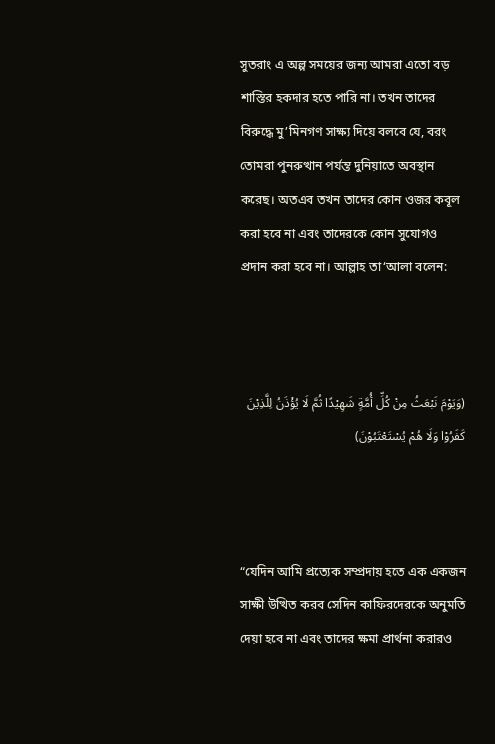সুতরাং এ অল্প সময়ের জন্য আমরা এতো বড় শাস্তির হকদার হতে পারি না। তখন তাদের বিরুদ্ধে মু’মিনগণ সাক্ষ্য দিয়ে বলবে যে, বরং তোমরা পুনরুত্থান পর্যন্ত দুনিয়াতে অবস্থান করেছ। অতএব তখন তাদের কোন ওজর কবূল করা হবে না এবং তাদেরকে কোন সুযোগও প্রদান করা হবে না। আল্লাহ তা‘আলা বলেন:



(وَيَوْمَ نَبْعَثُ مِنْ كُلِّ أُمَّةٍ شَهِيْدًا ثُمَّ لَا يُؤْذَنُ لِلَّذِيْنَ كَفَرُوْا وَلَا هُمْ يُسْتَعْتَبُوْنَ)



“যেদিন আমি প্রত্যেক সম্প্রদায় হতে এক একজন সাক্ষী উত্থিত করব সেদিন কাফিরদেরকে অনুমতি দেয়া হবে না এবং তাদের ক্ষমা প্রার্থনা করারও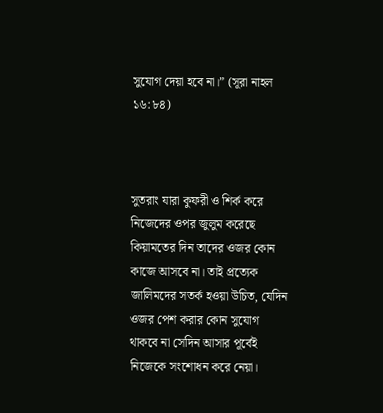সুযোগ দেয়া হবে না।” (সূরা নাহল ১৬:৮৪)



সুতরাং যারা কুফরী ও শির্ক করে নিজেদের ওপর জুলুম করেছে কিয়ামতের দিন তাদের ওজর কোন কাজে আসবে না। তাই প্রত্যেক জালিমদের সতর্ক হওয়া উচিত, যেদিন ওজর পেশ করার কোন সুযোগ থাকবে না সেদিন আসার পূর্বেই নিজেকে সংশোধন করে নেয়া।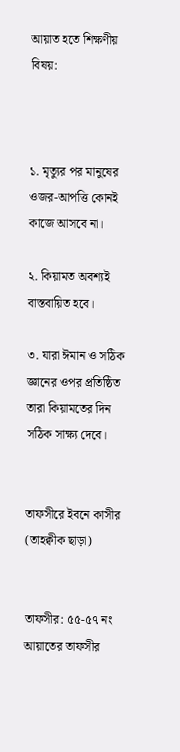আয়াত হতে শিক্ষণীয় বিষয়:



১. মৃত্যুর পর মানুষের ওজর-আপত্তি কোনই কাজে আসবে না।

২. কিয়ামত অবশ্যই বাস্তবায়িত হবে।

৩. যারা ঈমান ও সঠিক জ্ঞানের ওপর প্রতিষ্ঠিত তারা কিয়ামতের দিন সঠিক সাক্ষ্য দেবে।


তাফসীরে ইবনে কাসীর (তাহক্বীক ছাড়া)


তাফসীর: ৫৫-৫৭ নং আয়াতের তাফসীর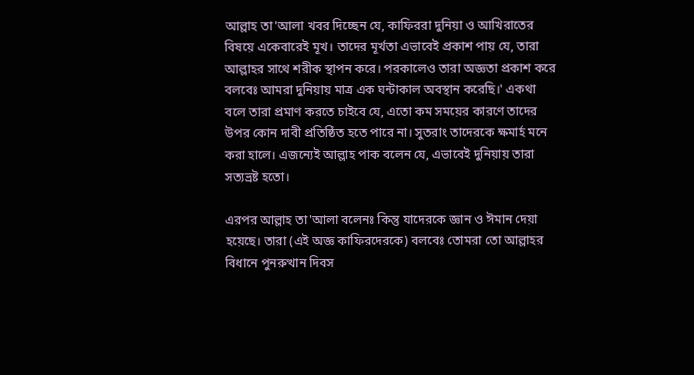আল্লাহ তা'আলা খবর দিচ্ছেন যে, কাফিররা দুনিয়া ও আখিরাতের বিষয়ে একেবারেই মূখ। তাদের মূর্খতা এভাবেই প্রকাশ পায় যে, তারা আল্লাহর সাথে শরীক স্থাপন করে। পরকালেও তারা অজ্ঞতা প্রকাশ করে বলবেঃ আমরা দুনিয়ায় মাত্র এক ঘন্টাকাল অবস্থান করেছি।' একথা বলে তারা প্রমাণ করতে চাইবে যে, এতো কম সময়ের কারণে তাদের উপর কোন দাবী প্রতিষ্ঠিত হতে পারে না। সুতরাং তাদেরকে ক্ষমার্হ মনে করা হালে। এজন্যেই আল্লাহ পাক বলেন যে, এভাবেই দুনিয়ায় তারা সত্যভ্রষ্ট হতো।

এরপর আল্লাহ তা'আলা বলেনঃ কিন্তু যাদেরকে জ্ঞান ও ঈমান দেয়া হয়েছে। তারা (এই অজ্ঞ কাফিরদেরকে) বলবেঃ তোমরা তো আল্লাহর বিধানে পুনরুত্থান দিবস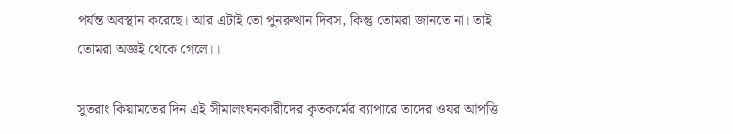পর্যন্ত অবস্থান করেছে। আর এটাই তো পুনরুত্থান দিবস, কিন্তু তোমরা জানতে না। তাই তোমরা অজ্ঞই থেকে গেলে।।

সুতরাং কিয়ামতের দিন এই সীমালংঘনকারীদের কৃতকর্মের ব্যাপারে তাদের ওযর আপত্তি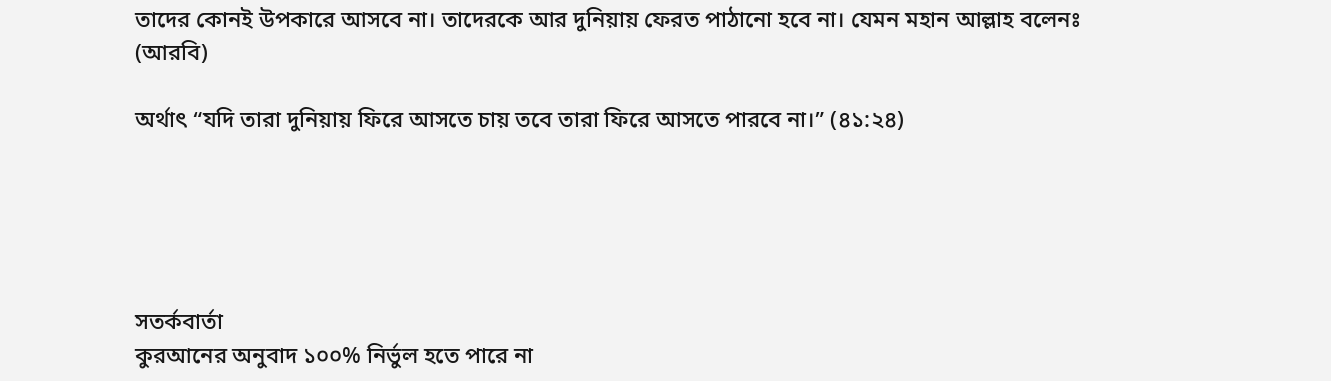তাদের কোনই উপকারে আসবে না। তাদেরকে আর দুনিয়ায় ফেরত পাঠানো হবে না। যেমন মহান আল্লাহ বলেনঃ (আরবি)

অর্থাৎ “যদি তারা দুনিয়ায় ফিরে আসতে চায় তবে তারা ফিরে আসতে পারবে না।” (৪১:২৪)





সতর্কবার্তা
কুরআনের অনুবাদ ১০০% নির্ভুল হতে পারে না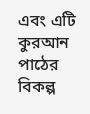এবং এটি কুরআন পাঠের বিকল্প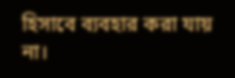হিসাবে ব্যবহার করা যায় না।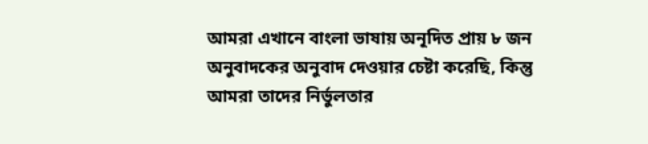আমরা এখানে বাংলা ভাষায় অনূদিত প্রায় ৮ জন অনুবাদকের অনুবাদ দেওয়ার চেষ্টা করেছি, কিন্তু আমরা তাদের নির্ভুলতার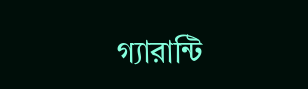গ্যারান্টি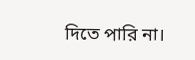দিতে পারি না।